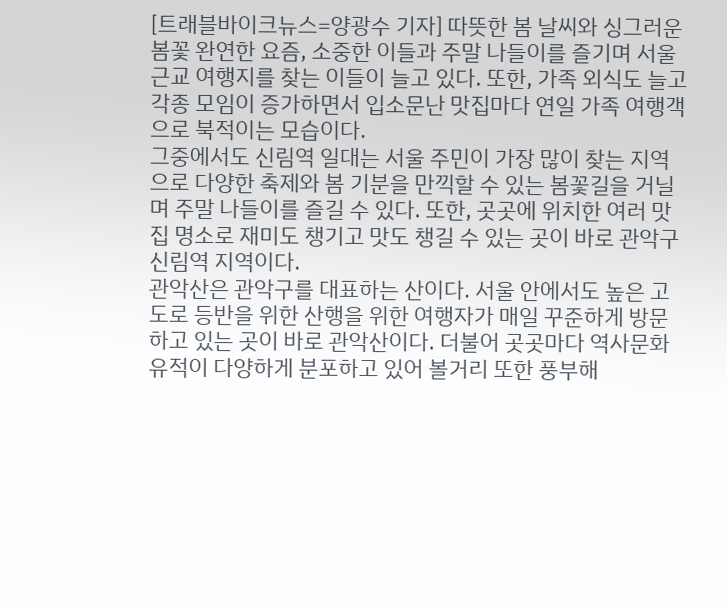[트래블바이크뉴스=양광수 기자] 따뜻한 봄 날씨와 싱그러운 봄꽃 완연한 요즘, 소중한 이들과 주말 나들이를 즐기며 서울 근교 여행지를 찾는 이들이 늘고 있다. 또한, 가족 외식도 늘고 각종 모임이 증가하면서 입소문난 맛집마다 연일 가족 여행객으로 북적이는 모습이다.
그중에서도 신림역 일대는 서울 주민이 가장 많이 찾는 지역으로 다양한 축제와 봄 기분을 만끽할 수 있는 봄꽃길을 거닐며 주말 나들이를 즐길 수 있다. 또한, 곳곳에 위치한 여러 맛집 명소로 재미도 챙기고 맛도 챙길 수 있는 곳이 바로 관악구 신림역 지역이다.
관악산은 관악구를 대표하는 산이다. 서울 안에서도 높은 고도로 등반을 위한 산행을 위한 여행자가 매일 꾸준하게 방문하고 있는 곳이 바로 관악산이다. 더불어 곳곳마다 역사문화유적이 다양하게 분포하고 있어 볼거리 또한 풍부해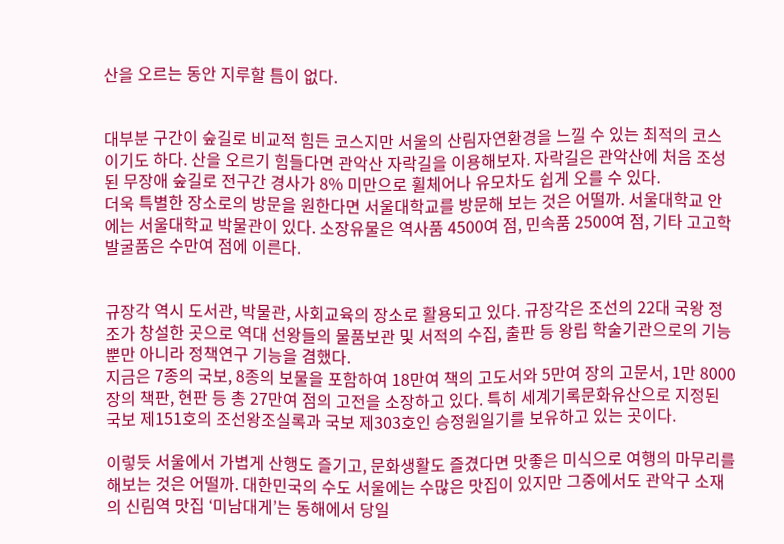산을 오르는 동안 지루할 틈이 없다.


대부분 구간이 숲길로 비교적 힘든 코스지만 서울의 산림자연환경을 느낄 수 있는 최적의 코스이기도 하다. 산을 오르기 힘들다면 관악산 자락길을 이용해보자. 자락길은 관악산에 처음 조성된 무장애 숲길로 전구간 경사가 8% 미만으로 휠체어나 유모차도 쉽게 오를 수 있다.
더욱 특별한 장소로의 방문을 원한다면 서울대학교를 방문해 보는 것은 어떨까. 서울대학교 안에는 서울대학교 박물관이 있다. 소장유물은 역사품 4500여 점, 민속품 2500여 점, 기타 고고학발굴품은 수만여 점에 이른다.


규장각 역시 도서관, 박물관, 사회교육의 장소로 활용되고 있다. 규장각은 조선의 22대 국왕 정조가 창설한 곳으로 역대 선왕들의 물품보관 및 서적의 수집, 출판 등 왕립 학술기관으로의 기능뿐만 아니라 정책연구 기능을 겸했다.
지금은 7종의 국보, 8종의 보물을 포함하여 18만여 책의 고도서와 5만여 장의 고문서, 1만 8000장의 책판, 현판 등 총 27만여 점의 고전을 소장하고 있다. 특히 세계기록문화유산으로 지정된 국보 제151호의 조선왕조실록과 국보 제303호인 승정원일기를 보유하고 있는 곳이다.

이렇듯 서울에서 가볍게 산행도 즐기고, 문화생활도 즐겼다면 맛좋은 미식으로 여행의 마무리를 해보는 것은 어떨까. 대한민국의 수도 서울에는 수많은 맛집이 있지만 그중에서도 관악구 소재의 신림역 맛집 ‘미남대게’는 동해에서 당일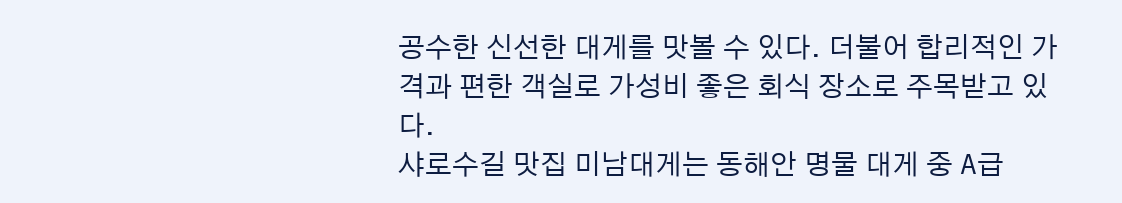공수한 신선한 대게를 맛볼 수 있다. 더불어 합리적인 가격과 편한 객실로 가성비 좋은 회식 장소로 주목받고 있다.
샤로수길 맛집 미남대게는 동해안 명물 대게 중 A급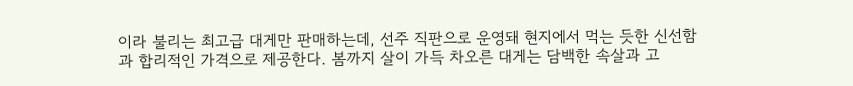이라 불리는 최고급 대게만 판매하는데, 선주 직판으로 운영돼 현지에서 먹는 듯한 신선함과 합리적인 가격으로 제공한다. 봄까지 살이 가득 차오른 대게는 담백한 속살과 고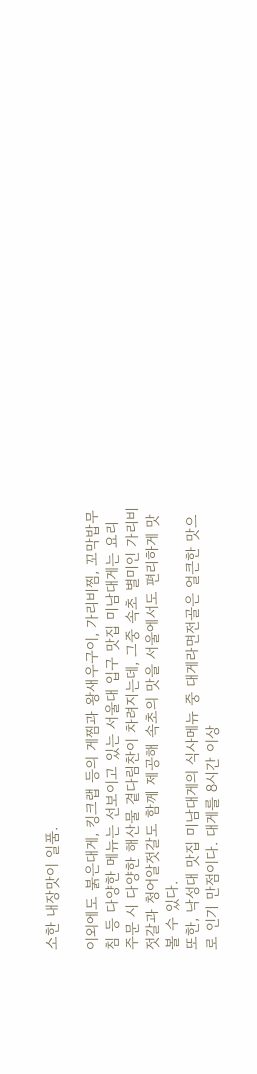소한 내장맛이 일품.

이외에도 붉은대게, 킹크랩 등의 게찜과 왕새우구이, 가리비찜, 꼬막밥무침 등 다양한 메뉴는 선보이고 있는 서울대 입구 맛집 미남대게는 요리 주문 시 다양한 해산물 곁다림찬이 차려지는데, 그중 속초 별미인 가리비젓갈과 청어알젓갈도 함께 제공해 속초의 맛을 서울에서도 편리하게 맛볼 수 있다.
또한, 낙성대 맛집 미남대게의 식사메뉴 중 대게라면전골은 얼큰한 맛으로 인기 만점이다. 대게를 8시간 이상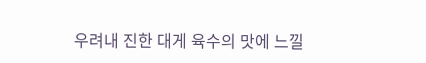우려내 진한 대게 육수의 맛에 느낄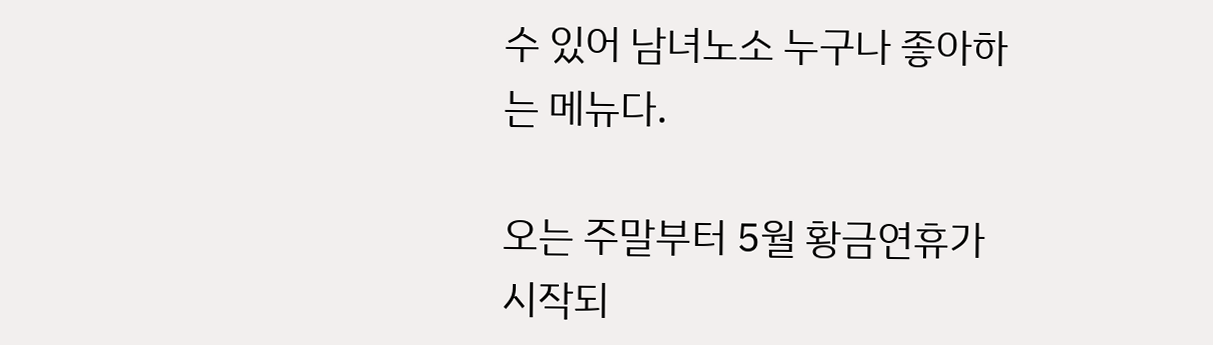수 있어 남녀노소 누구나 좋아하는 메뉴다.

오는 주말부터 5월 황금연휴가 시작되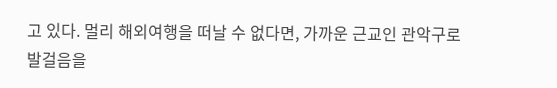고 있다. 멀리 해외여행을 떠날 수 없다면, 가까운 근교인 관악구로 발걸음을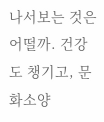나서보는 것은 어떨까. 건강도 챙기고, 문화소양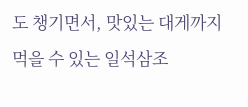도 챙기면서, 맛있는 대게까지 먹을 수 있는 일석삼조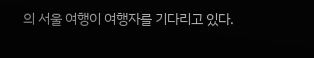의 서울 여행이 여행자를 기다리고 있다.